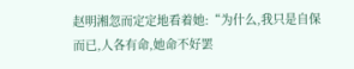赵明湘忽而定定地看着她:“为什么,我只是自保而已,人各有命,她命不好罢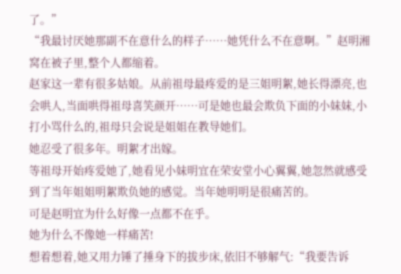了。”
“我最讨厌她那副不在意什么的样子……她凭什么不在意啊。”赵明湘窝在被子里,整个人都缩着。
赵家这一辈有很多姑娘。从前祖母最疼爱的是三姐明絮,她长得漂亮,也会哄人,当面哄得祖母喜笑颜开……可是她也最会欺负下面的小妹妹,小打小骂什么的,祖母只会说是姐姐在教导她们。
她忍受了很多年。明絮才出嫁。
等祖母开始疼爱她了,她看见小妹明宜在荣安堂小心翼翼,她忽然就感受到了当年姐姐明絮欺负她的感觉。当年她明明是很痛苦的。
可是赵明宜为什么好像一点都不在乎。
她为什么不像她一样痛苦!
想着想着,她又用力锤了捶身下的拔步床,依旧不够解气:“我要告诉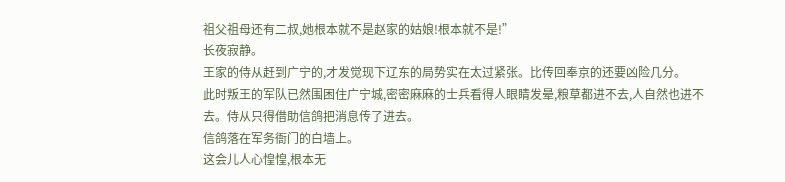祖父祖母还有二叔,她根本就不是赵家的姑娘!根本就不是!”
长夜寂静。
王家的侍从赶到广宁的,才发觉现下辽东的局势实在太过紧张。比传回奉京的还要凶险几分。
此时叛王的军队已然围困住广宁城,密密麻麻的士兵看得人眼睛发晕,粮草都进不去,人自然也进不去。侍从只得借助信鸽把消息传了进去。
信鸽落在军务衙门的白墙上。
这会儿人心惶惶,根本无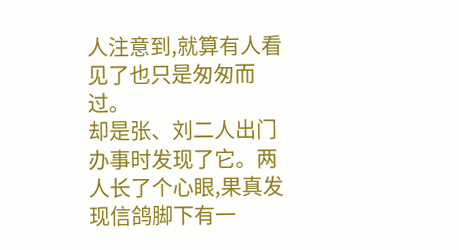人注意到,就算有人看见了也只是匆匆而过。
却是张、刘二人出门办事时发现了它。两人长了个心眼,果真发现信鸽脚下有一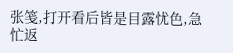张笺,打开看后皆是目露忧色,急忙返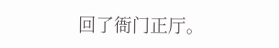回了衙门正厅。